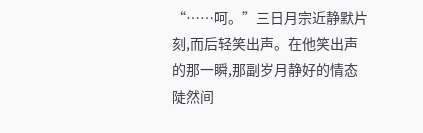“……呵。”三日月宗近静默片刻,而后轻笑出声。在他笑出声的那一瞬,那副岁月静好的情态陡然间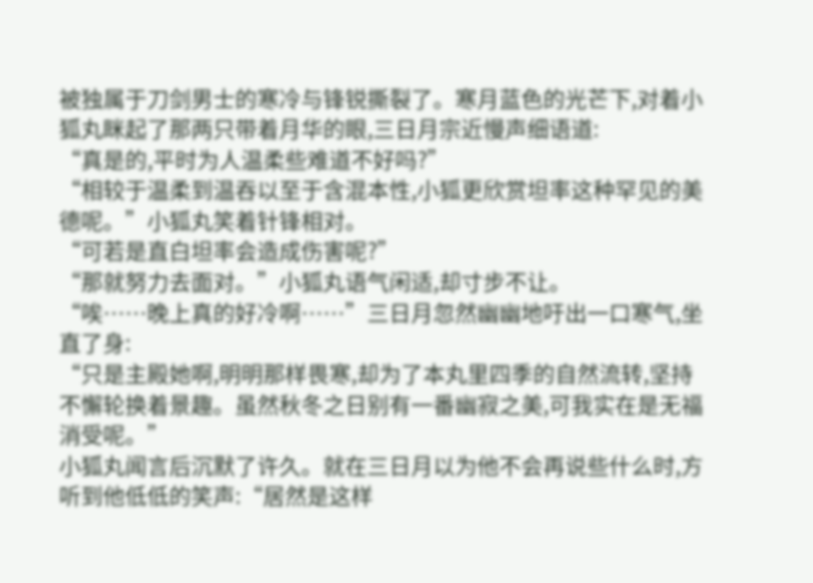被独属于刀剑男士的寒冷与锋锐撕裂了。寒月蓝色的光芒下,对着小狐丸眯起了那两只带着月华的眼,三日月宗近慢声细语道:
“真是的,平时为人温柔些难道不好吗?”
“相较于温柔到温吞以至于含混本性,小狐更欣赏坦率这种罕见的美德呢。”小狐丸笑着针锋相对。
“可若是直白坦率会造成伤害呢?”
“那就努力去面对。”小狐丸语气闲适,却寸步不让。
“唉……晚上真的好冷啊……”三日月忽然幽幽地吁出一口寒气,坐直了身:
“只是主殿她啊,明明那样畏寒,却为了本丸里四季的自然流转,坚持不懈轮换着景趣。虽然秋冬之日别有一番幽寂之美,可我实在是无福消受呢。”
小狐丸闻言后沉默了许久。就在三日月以为他不会再说些什么时,方听到他低低的笑声:“居然是这样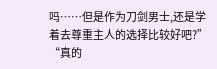吗……但是作为刀剑男士,还是学着去尊重主人的选择比较好吧?”
“真的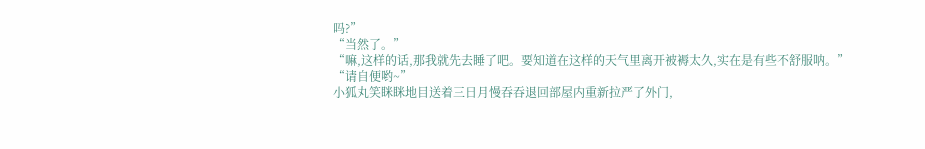吗?”
“当然了。”
“嘛,这样的话,那我就先去睡了吧。要知道在这样的天气里离开被褥太久,实在是有些不舒服呐。”
“请自便哟~”
小狐丸笑眯眯地目送着三日月慢吞吞退回部屋内重新拉严了外门,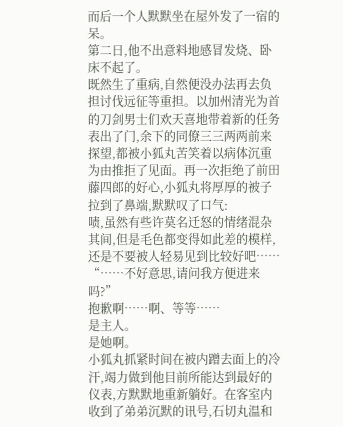而后一个人默默坐在屋外发了一宿的呆。
第二日,他不出意料地感冒发烧、卧床不起了。
既然生了重病,自然便没办法再去负担讨伐远征等重担。以加州清光为首的刀剑男士们欢天喜地带着新的任务表出了门,余下的同僚三三两两前来探望,都被小狐丸苦笑着以病体沉重为由推拒了见面。再一次拒绝了前田藤四郎的好心,小狐丸将厚厚的被子拉到了鼻端,默默叹了口气:
啧,虽然有些许莫名迁怒的情绪混杂其间,但是毛色都变得如此差的模样,还是不要被人轻易见到比较好吧……
“……不好意思,请问我方便进来吗?”
抱歉啊……啊、等等……
是主人。
是她啊。
小狐丸抓紧时间在被内蹭去面上的冷汗,竭力做到他目前所能达到最好的仪表,方默默地重新躺好。在客室内收到了弟弟沉默的讯号,石切丸温和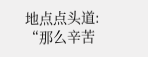地点点头道:
“那么辛苦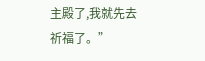主殿了,我就先去祈福了。”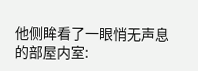他侧眸看了一眼悄无声息的部屋内室: